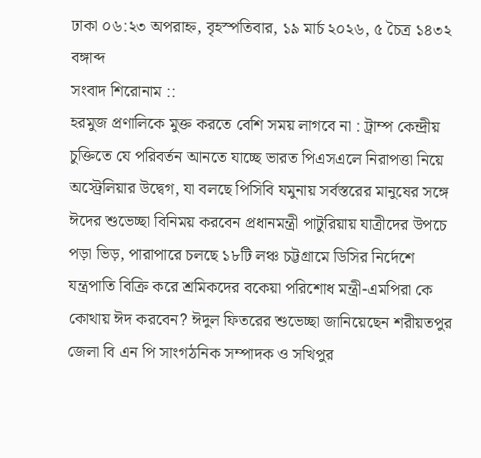ঢাকা ০৬:২৩ অপরাহ্ন, বৃহস্পতিবার, ১৯ মার্চ ২০২৬, ৫ চৈত্র ১৪৩২ বঙ্গাব্দ
সংবাদ শিরোনাম ::
হরমুজ প্রণালিকে মুক্ত করতে বেশি সময় লাগবে না : ট্রাম্প কেন্দ্রীয় চুক্তিতে যে পরিবর্তন আনতে যাচ্ছে ভারত পিএসএলে নিরাপত্তা নিয়ে অস্ট্রেলিয়ার উদ্বেগ, যা বলছে পিসিবি যমুনায় সর্বস্তরের মানুষের সঙ্গে ঈদের শুভেচ্ছা বিনিময় করবেন প্রধানমন্ত্রী পাটুরিয়ায় যাত্রীদের উপচে পড়া ভিড়, পারাপারে চলছে ১৮টি লঞ্চ চট্টগ্রামে ডিসির নির্দেশে যন্ত্রপাতি বিক্রি করে শ্রমিকদের বকেয়া পরিশোধ মন্ত্রী-এমপিরা কে কোথায় ঈদ করবেন? ঈদুল ফিতরের শুভেচ্ছা জানিয়েছেন শরীয়তপুর জেলা বি এন পি সাংগঠনিক সম্পাদক ও সখিপুর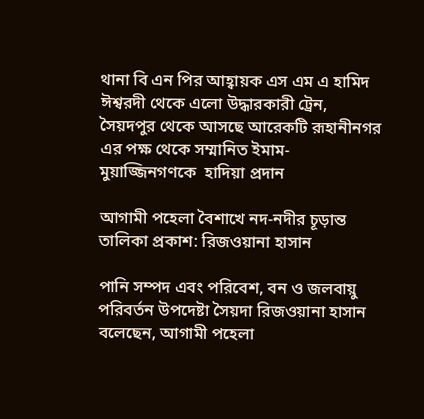থানা বি এন পির আহ্বায়ক এস এম এ হামিদ ঈশ্বরদী থেকে এলো উদ্ধারকারী ট্রেন, সৈয়দপুর থেকে আসছে আরেকটি রূহানীনগর এর পক্ষ থেকে সম্মানিত ইমাম-মুয়াজ্জিনগণকে  হাদিয়া প্রদান

আগামী পহেলা বৈশাখে নদ-নদীর চূড়ান্ত তালিকা প্রকাশ: রিজওয়ানা হাসান

পানি সম্পদ এবং পরিবেশ, বন ও জলবায়ু পরিবর্তন উপদেষ্টা সৈয়দা রিজওয়ানা হাসান বলেছেন, আগামী পহেলা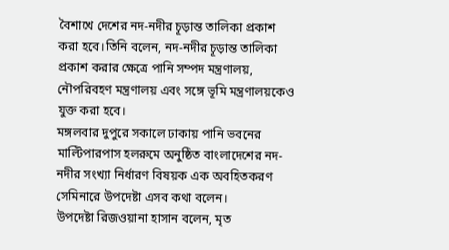বৈশাখে দেশের নদ-নদীর চূড়ান্ত তালিকা প্রকাশ করা হবে।তিনি বলেন, নদ-নদীর চূড়ান্ত তালিকা প্রকাশ করার ক্ষেত্রে পানি সম্পদ মন্ত্রণালয়, নৌপরিবহণ মন্ত্রণালয় এবং সঙ্গে ভূমি মন্ত্রণালয়কেও যুক্ত করা হবে।
মঙ্গলবার দুপুরে সকালে ঢাকায় পানি ভবনের মাল্টিপারপাস হলরুমে অনুষ্ঠিত বাংলাদেশের নদ-নদীর সংখ্যা নির্ধারণ বিষয়ক এক অবহিতকরণ সেমিনারে উপদেষ্টা এসব কথা বলেন।
উপদেষ্টা রিজওয়ানা হাসান বলেন, মৃত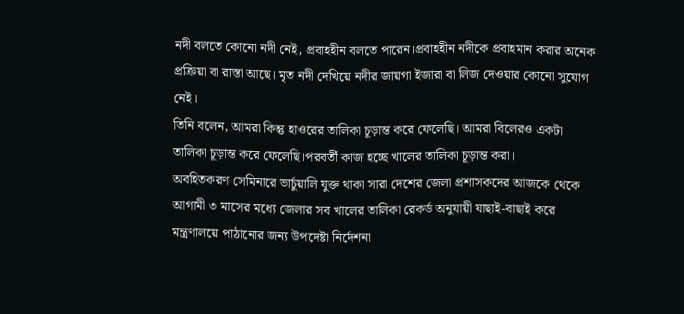নদী বলতে কোনো নদী নেই, প্রবাহহীন বলতে পারেন।প্রবাহহীন নদীকে প্রবাহমান করার অনেক প্রক্রিয়া বা রাস্তা আছে। মৃত নদী দেখিয়ে নদীর জায়গা ইজারা বা লিজ দেওয়ার কোনো সুযোগ নেই।
তিনি বলেন, আমরা কিন্তু হাওরের তালিকা চূড়ান্ত করে ফেলেছি। আমরা বিলেরও একটা তালিকা চূড়ান্ত করে ফেলেছি।পরবর্তী কাজ হচ্ছে খালের তালিকা চূড়ান্ত করা।
অবহিতকরণ সেমিনারে ভার্চুয়ালি যুক্ত থাকা সারা দেশের জেলা প্রশাসকদের আজকে থেকে আগামী ৩ মাসের মধ্যে জেলার সব খালের তালিকা রেকর্ড অনুযায়ী যাছাই-বাছাই করে মন্ত্রণালয়ে পাঠানোর জন্য উপদেষ্টা নির্দেশনা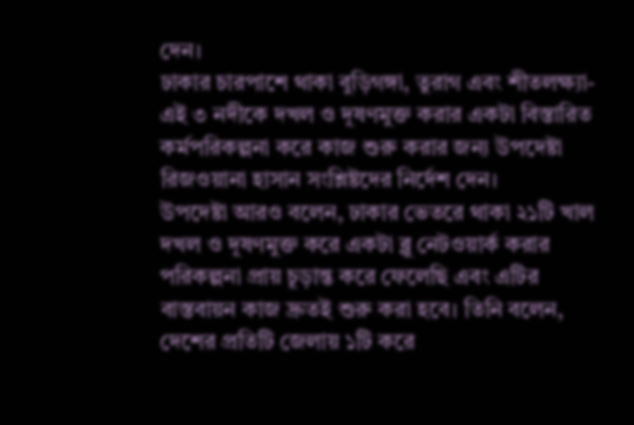দেন।
ঢাকার চারপাশে থাকা বুড়িগঙ্গা, তুরাগ এবং শীতলক্ষ্যা- এই ৩ নদীকে দখল ও দূষণমুক্ত করার একটা বিস্তারিত কর্মপরিকল্পনা করে কাজ শুরু করার জন্য উপদেষ্টা রিজওয়ানা হাসান সংশ্লিষ্টদের নির্দেশ দেন।
উপদেষ্টা আরও বলেন, ঢাকার ভেতরে থাকা ২১টি খাল দখল ও দূষণমুক্ত করে একটা ব্লু নেটওয়ার্ক করার পরিকল্পনা প্রায় চূড়ান্ত করে ফেলেছি এবং এটির বাস্তবায়ন কাজ দ্রুতই শুরু করা হবে। তিনি বলেন, দেশের প্রতিটি জেলায় ১টি করে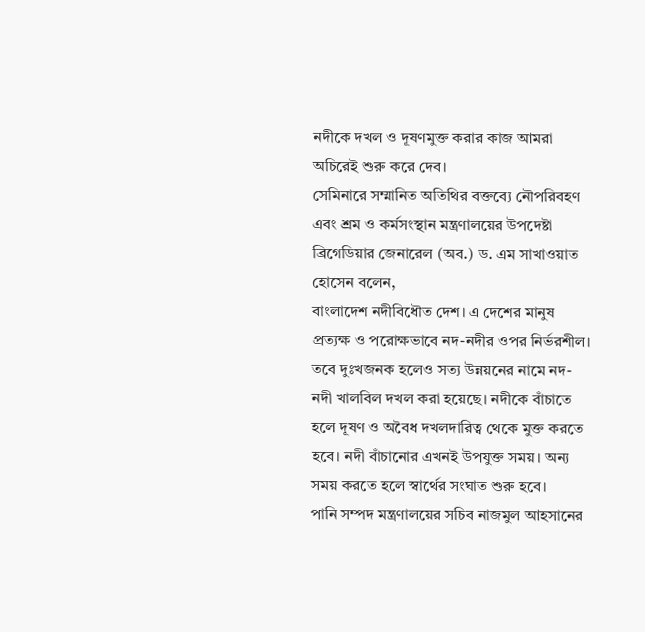নদীকে দখল ও দূষণমুক্ত করার কাজ আমরা অচিরেই শুরু করে দেব।
সেমিনারে সম্মানিত অতিথির বক্তব্যে নৌপরিবহণ এবং শ্রম ও কর্মসংস্থান মন্ত্রণালয়ের উপদেষ্টা ব্রিগেডিয়ার জেনারেল (অব.) ড. এম সাখাওয়াত হোসেন বলেন,
বাংলাদেশ নদীবিধৌত দেশ। এ দেশের মানুষ প্রত্যক্ষ ও পরোক্ষভাবে নদ-নদীর ওপর নির্ভরশীল। তবে দুঃখজনক হলেও সত্য উন্নয়নের নামে নদ-নদী খালবিল দখল করা হয়েছে। নদীকে বাঁচাতে হলে দূষণ ও অবৈধ দখলদারিত্ব থেকে মুক্ত করতে হবে। নদী বাঁচানোর এখনই উপযুক্ত সময়। অন্য সময় করতে হলে স্বার্থের সংঘাত শুরু হবে।
পানি সম্পদ মন্ত্রণালয়ের সচিব নাজমুল আহসানের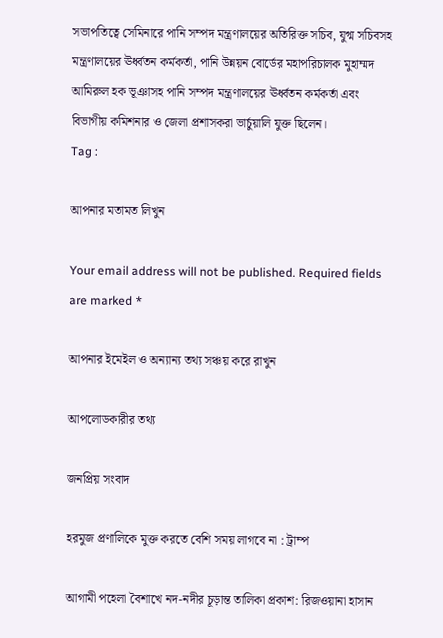সভাপতিত্বে সেমিনারে পানি সম্পদ মন্ত্রণালয়ের অতিরিক্ত সচিব, যুগ্ম সচিবসহ মন্ত্রণালয়ের ঊর্ধ্বতন কর্মকর্তা, পানি উন্নয়ন বোর্ডের মহাপরিচালক মুহাম্মদ আমিরুল হক ভূঞাসহ পানি সম্পদ মন্ত্রণালয়ের ঊর্ধ্বতন কর্মকর্তা এবং বিভাগীয় কমিশনার ও জেলা প্রশাসকরা ভার্চুয়ালি যুক্ত ছিলেন।
Tag :

আপনার মতামত লিখুন

Your email address will not be published. Required fields are marked *

আপনার ইমেইল ও অন্যান্য তথ্য সঞ্চয় করে রাখুন

আপলোডকারীর তথ্য

জনপ্রিয় সংবাদ

হরমুজ প্রণালিকে মুক্ত করতে বেশি সময় লাগবে না : ট্রাম্প

আগামী পহেলা বৈশাখে নদ-নদীর চূড়ান্ত তালিকা প্রকাশ: রিজওয়ানা হাসান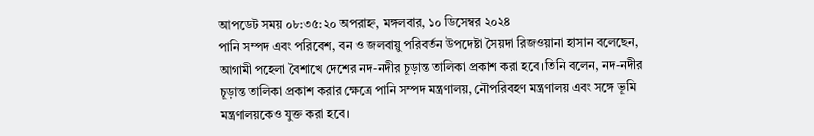আপডেট সময় ০৮:৩৫:২০ অপরাহ্ন, মঙ্গলবার, ১০ ডিসেম্বর ২০২৪
পানি সম্পদ এবং পরিবেশ, বন ও জলবায়ু পরিবর্তন উপদেষ্টা সৈয়দা রিজওয়ানা হাসান বলেছেন, আগামী পহেলা বৈশাখে দেশের নদ-নদীর চূড়ান্ত তালিকা প্রকাশ করা হবে।তিনি বলেন, নদ-নদীর চূড়ান্ত তালিকা প্রকাশ করার ক্ষেত্রে পানি সম্পদ মন্ত্রণালয়, নৌপরিবহণ মন্ত্রণালয় এবং সঙ্গে ভূমি মন্ত্রণালয়কেও যুক্ত করা হবে।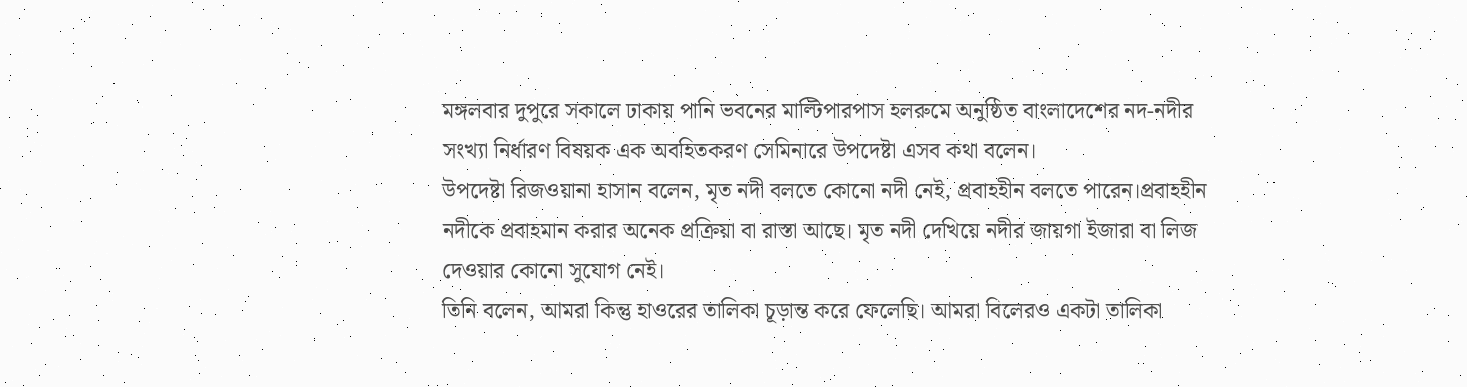মঙ্গলবার দুপুরে সকালে ঢাকায় পানি ভবনের মাল্টিপারপাস হলরুমে অনুষ্ঠিত বাংলাদেশের নদ-নদীর সংখ্যা নির্ধারণ বিষয়ক এক অবহিতকরণ সেমিনারে উপদেষ্টা এসব কথা বলেন।
উপদেষ্টা রিজওয়ানা হাসান বলেন, মৃত নদী বলতে কোনো নদী নেই, প্রবাহহীন বলতে পারেন।প্রবাহহীন নদীকে প্রবাহমান করার অনেক প্রক্রিয়া বা রাস্তা আছে। মৃত নদী দেখিয়ে নদীর জায়গা ইজারা বা লিজ দেওয়ার কোনো সুযোগ নেই।
তিনি বলেন, আমরা কিন্তু হাওরের তালিকা চূড়ান্ত করে ফেলেছি। আমরা বিলেরও একটা তালিকা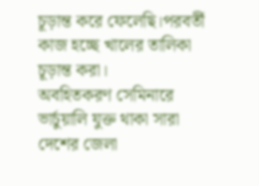চূড়ান্ত করে ফেলেছি।পরবর্তী কাজ হচ্ছে খালের তালিকা চূড়ান্ত করা।
অবহিতকরণ সেমিনারে ভার্চুয়ালি যুক্ত থাকা সারা দেশের জেলা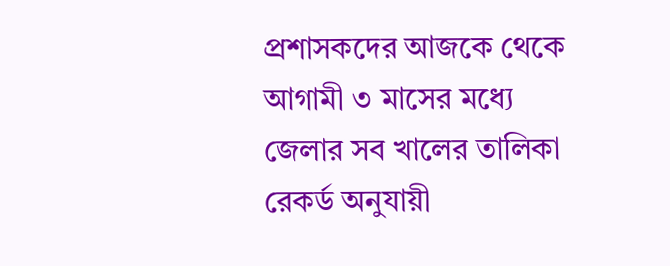প্রশাসকদের আজকে থেকে আগামী ৩ মাসের মধ্যে জেলার সব খালের তালিকা রেকর্ড অনুযায়ী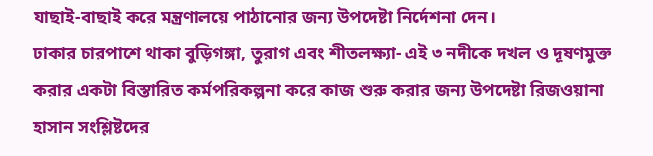যাছাই-বাছাই করে মন্ত্রণালয়ে পাঠানোর জন্য উপদেষ্টা নির্দেশনা দেন।
ঢাকার চারপাশে থাকা বুড়িগঙ্গা, তুরাগ এবং শীতলক্ষ্যা- এই ৩ নদীকে দখল ও দূষণমুক্ত করার একটা বিস্তারিত কর্মপরিকল্পনা করে কাজ শুরু করার জন্য উপদেষ্টা রিজওয়ানা হাসান সংশ্লিষ্টদের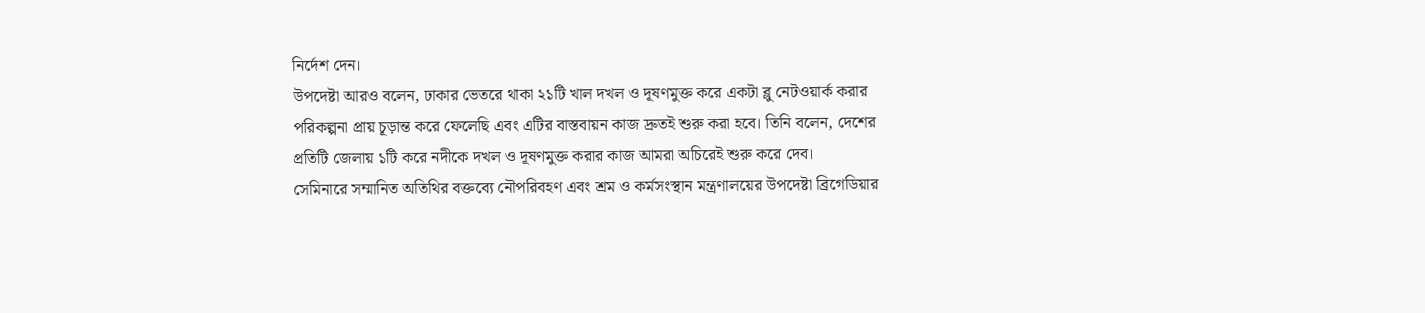নির্দেশ দেন।
উপদেষ্টা আরও বলেন, ঢাকার ভেতরে থাকা ২১টি খাল দখল ও দূষণমুক্ত করে একটা ব্লু নেটওয়ার্ক করার পরিকল্পনা প্রায় চূড়ান্ত করে ফেলেছি এবং এটির বাস্তবায়ন কাজ দ্রুতই শুরু করা হবে। তিনি বলেন, দেশের প্রতিটি জেলায় ১টি করে নদীকে দখল ও দূষণমুক্ত করার কাজ আমরা অচিরেই শুরু করে দেব।
সেমিনারে সম্মানিত অতিথির বক্তব্যে নৌপরিবহণ এবং শ্রম ও কর্মসংস্থান মন্ত্রণালয়ের উপদেষ্টা ব্রিগেডিয়ার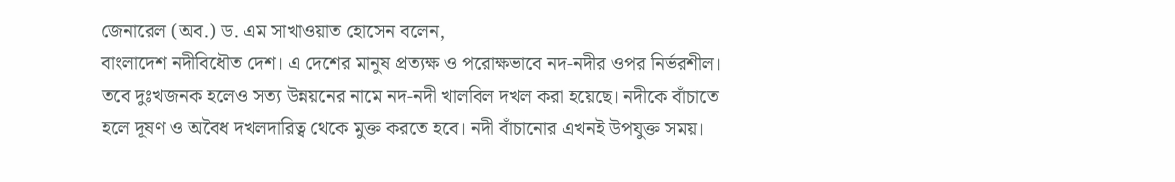জেনারেল (অব.) ড. এম সাখাওয়াত হোসেন বলেন,
বাংলাদেশ নদীবিধৌত দেশ। এ দেশের মানুষ প্রত্যক্ষ ও পরোক্ষভাবে নদ-নদীর ওপর নির্ভরশীল। তবে দুঃখজনক হলেও সত্য উন্নয়নের নামে নদ-নদী খালবিল দখল করা হয়েছে। নদীকে বাঁচাতে হলে দূষণ ও অবৈধ দখলদারিত্ব থেকে মুক্ত করতে হবে। নদী বাঁচানোর এখনই উপযুক্ত সময়।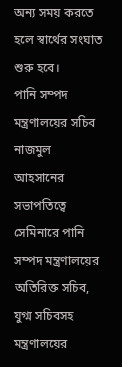অন্য সময় করতে হলে স্বার্থের সংঘাত শুরু হবে।
পানি সম্পদ মন্ত্রণালয়ের সচিব নাজমুল আহসানের সভাপতিত্বে সেমিনারে পানি সম্পদ মন্ত্রণালয়ের অতিরিক্ত সচিব, যুগ্ম সচিবসহ মন্ত্রণালয়ের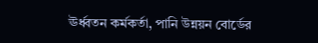ঊর্ধ্বতন কর্মকর্তা, পানি উন্নয়ন বোর্ডের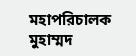মহাপরিচালক মুহাম্মদ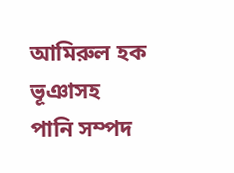আমিরুল হক ভূঞাসহ পানি সম্পদ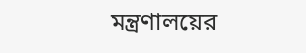মন্ত্রণালয়ের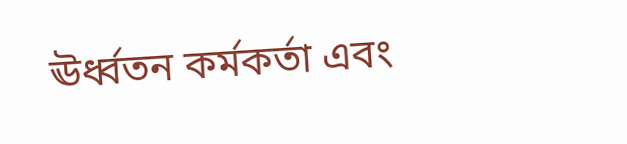ঊর্ধ্বতন কর্মকর্তা এবং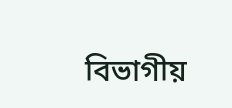বিভাগীয়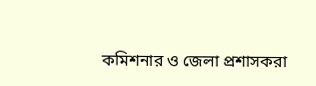কমিশনার ও জেলা প্রশাসকরা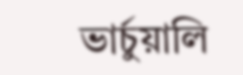ভার্চুয়ালি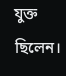যুক্ত ছিলেন।